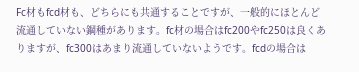Fc材もfcd材も、どちらにも共通することですが、一般的にほとんど流通していない鋼種があります。fc材の場合はfc200やfc250は良くありますが、fc300はあまり流通していないようです。fcdの場合は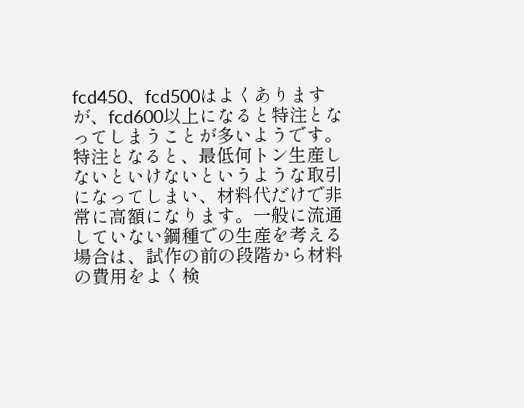fcd450、fcd500はよくありますが、fcd600以上になると特注となってしまうことが多いようです。特注となると、最低何トン生産しないといけないというような取引になってしまい、材料代だけで非常に高額になります。一般に流通していない鋼種での生産を考える場合は、試作の前の段階から材料の費用をよく検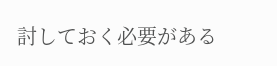討しておく必要がある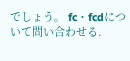でしょう。 fc・fcdについて問い合わせる.